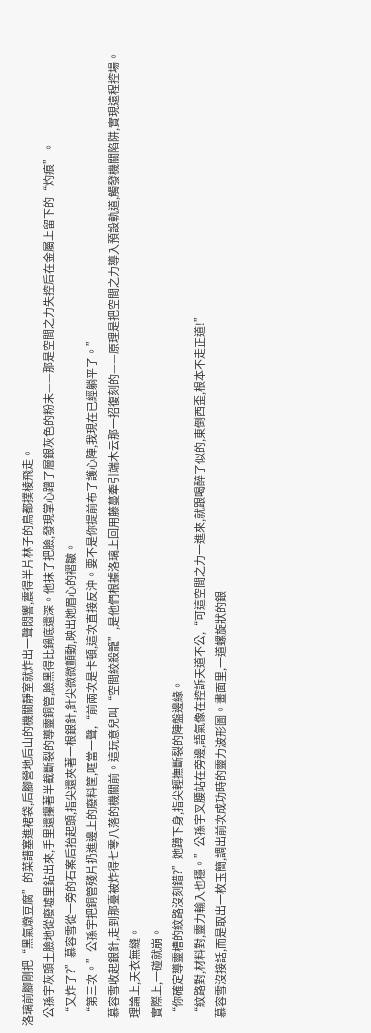洛璃前腳剛把“黑氣燉豆腐”的菜譜塞進裙袋,后腳營地后山的機關靜室就炸出一聲悶響,震得半片林子的鳥都撲棱飛走。
    公孫宇灰頭土臉地從廢墟里鉆出來,手里還攥著半截斷裂的導靈銅管,臉黑得比鍋底還深。他抹了把臉,發現掌心蹭了層銀灰色的粉末——那是空間之力失控后在金屬上留下的“灼痕”。
    “又炸了?”慕容雪從一旁的石案后抬起頭,指尖還夾著一根銀針,針尖微微顫動,映出她眉心的褶皺。
    “第三次。”公孫宇把銅管殘片扔進邊上的廢料筐,哐當一聲,“前兩次是卡頓,這次直接反沖。要不是你提前布了護心陣,我現在已經躺平了。”
    慕容雪收起銀針,走到那臺被炸得七零八落的機關前。這玩意兒叫“空間絞殺籠”,是他們根據洛璃上回用藤蔓牽引端木云那一招復刻的——原理是把空間之力導入預設軌道,觸發機關陷阱,實現遠程控場。
    理論上,天衣無縫。
    實際上,一碰就崩。
    “你確定導靈槽的紋路沒刻錯?”她蹲下身,指尖輕撫斷裂的陣盤邊緣。
    “紋路對,材料對,靈力輸入也穩。”公孫宇叉腰站在旁邊,語氣像在控訴天道不公,“可這空間之力一進來,就跟喝醉了似的,東倒西歪,根本不走正道!”
    慕容雪沒接話,而是取出一枚玉簡,調出前次成功時的靈力波形圖。畫面里,一道螺旋狀的銀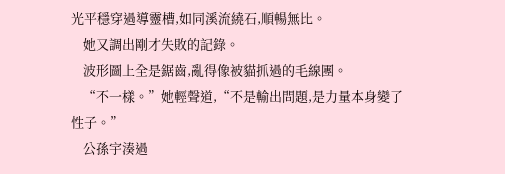光平穩穿過導靈槽,如同溪流繞石,順暢無比。
    她又調出剛才失敗的記錄。
    波形圖上全是鋸齒,亂得像被貓抓過的毛線團。
    “不一樣。”她輕聲道,“不是輸出問題,是力量本身變了性子。”
    公孫宇湊過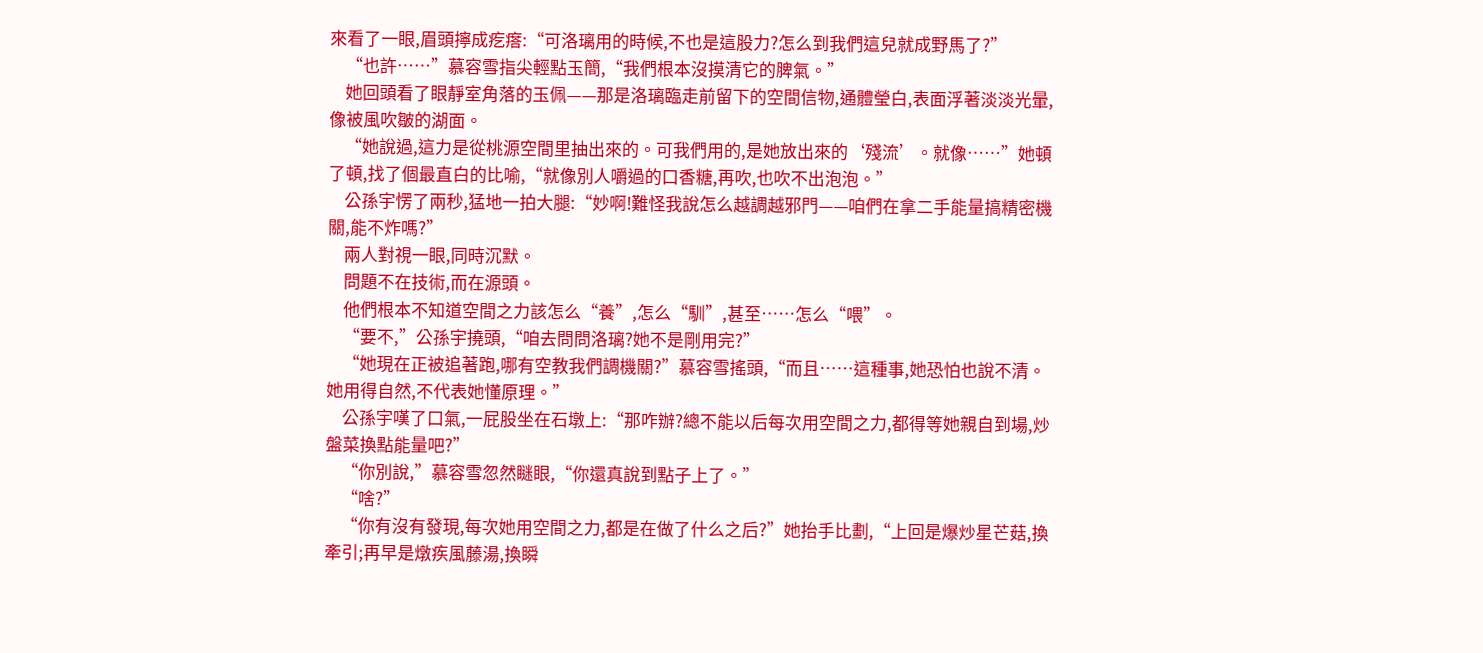來看了一眼,眉頭擰成疙瘩:“可洛璃用的時候,不也是這股力?怎么到我們這兒就成野馬了?”
    “也許……”慕容雪指尖輕點玉簡,“我們根本沒摸清它的脾氣。”
    她回頭看了眼靜室角落的玉佩——那是洛璃臨走前留下的空間信物,通體瑩白,表面浮著淡淡光暈,像被風吹皺的湖面。
    “她說過,這力是從桃源空間里抽出來的。可我們用的,是她放出來的‘殘流’。就像……”她頓了頓,找了個最直白的比喻,“就像別人嚼過的口香糖,再吹,也吹不出泡泡。”
    公孫宇愣了兩秒,猛地一拍大腿:“妙啊!難怪我說怎么越調越邪門——咱們在拿二手能量搞精密機關,能不炸嗎?”
    兩人對視一眼,同時沉默。
    問題不在技術,而在源頭。
    他們根本不知道空間之力該怎么“養”,怎么“馴”,甚至……怎么“喂”。
    “要不,”公孫宇撓頭,“咱去問問洛璃?她不是剛用完?”
    “她現在正被追著跑,哪有空教我們調機關?”慕容雪搖頭,“而且……這種事,她恐怕也說不清。她用得自然,不代表她懂原理。”
    公孫宇嘆了口氣,一屁股坐在石墩上:“那咋辦?總不能以后每次用空間之力,都得等她親自到場,炒盤菜換點能量吧?”
    “你別說,”慕容雪忽然瞇眼,“你還真說到點子上了。”
    “啥?”
    “你有沒有發現,每次她用空間之力,都是在做了什么之后?”她抬手比劃,“上回是爆炒星芒菇,換牽引;再早是燉疾風藤湯,換瞬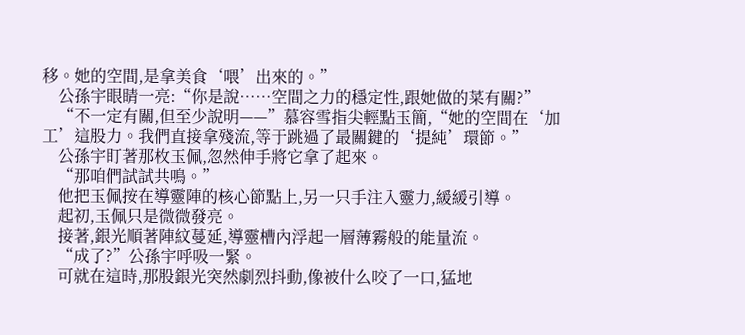移。她的空間,是拿美食‘喂’出來的。”
    公孫宇眼睛一亮:“你是說……空間之力的穩定性,跟她做的菜有關?”
    “不一定有關,但至少說明——”慕容雪指尖輕點玉簡,“她的空間在‘加工’這股力。我們直接拿殘流,等于跳過了最關鍵的‘提純’環節。”
    公孫宇盯著那枚玉佩,忽然伸手將它拿了起來。
    “那咱們試試共鳴。”
    他把玉佩按在導靈陣的核心節點上,另一只手注入靈力,緩緩引導。
    起初,玉佩只是微微發亮。
    接著,銀光順著陣紋蔓延,導靈槽內浮起一層薄霧般的能量流。
    “成了?”公孫宇呼吸一緊。
    可就在這時,那股銀光突然劇烈抖動,像被什么咬了一口,猛地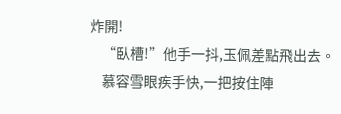炸開!
    “臥槽!”他手一抖,玉佩差點飛出去。
    慕容雪眼疾手快,一把按住陣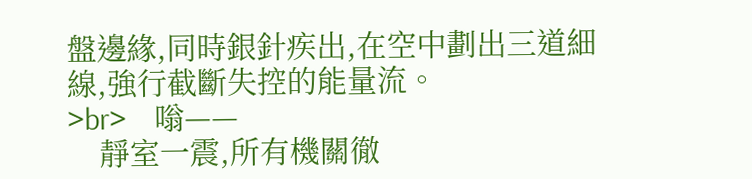盤邊緣,同時銀針疾出,在空中劃出三道細線,強行截斷失控的能量流。
>br>    嗡——
    靜室一震,所有機關徹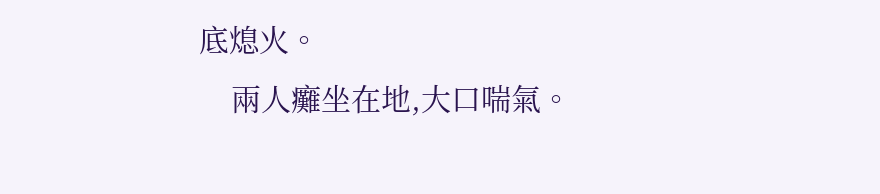底熄火。
    兩人癱坐在地,大口喘氣。